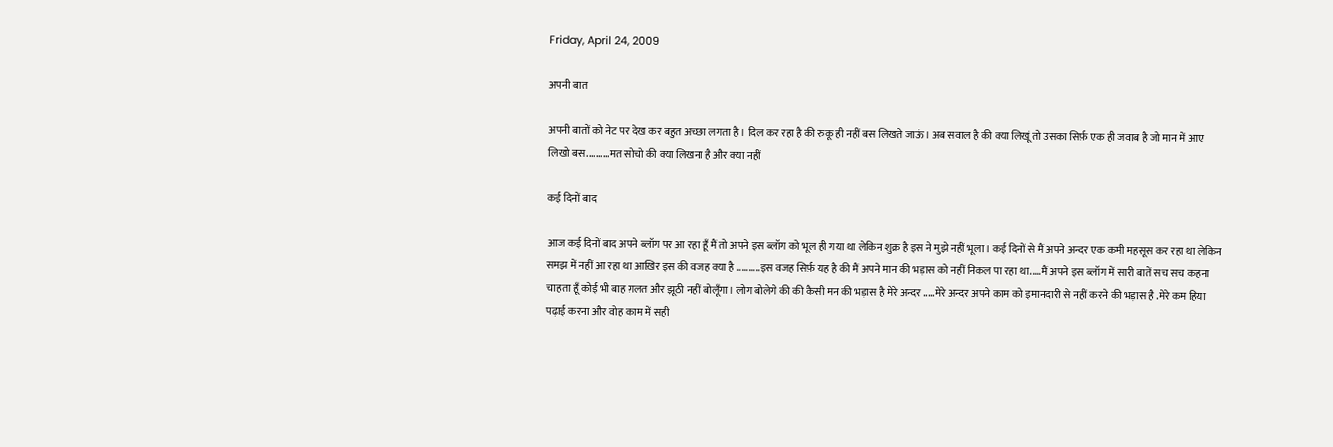Friday, April 24, 2009

अपनी बात

अपनी बातों को नेट पर देख कर बहुत अच्छा लगता है। दिल कर रहा है की रुकू ही नहीं बस लिखते जाऊं। अब सवाल है की क्या लिखूं तो उसका सिर्फ़ एक ही जवाब है जो मान में आए लिखो बस..........मत सोचो की क्या लिखना है और क्या नहीं

कई दिनों बाद

आज कई दिनों बाद अपने ब्लॉग पर आ रहा हूँ मैं तो अपने इस ब्लॉग को भूल ही गया था लेकिन शुक्र है इस ने मुझे नहीं भूला। कई दिनों से मैं अपने अन्दर एक कमी महसूस कर रहा था लेकिन समझ में नहीं आ रहा था आख़िर इस की वजह क्या है ..........इस वजह सिर्फ़ यह है की मैं अपने मान की भड़ास को नहीं निकल पा रहा था.....मैं अपने इस ब्लॉग में सारी बातें सच सच कहना चाहता हूँ कोई भी बाह ग़लत और झूठी नहीं बोलूँगा। लोग बोलेगे की की कैसी मन की भड़ास है मेरे अन्दर .....मेरे अन्दर अपने काम को इमानदारी से नहीं करने की भड़ास है .मेरे कम हिया पढ़ाई करना और वोह काम में सही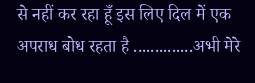से नहीं कर रहा हूँ इस लिए दिल में एक अपराध बोध रहता है ..............अभी मेरे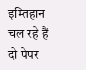इम्तिहान चल रहे हैं दो पेपर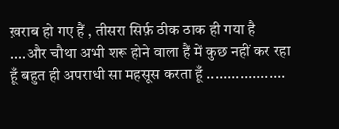ख़राब हो गए हैं , तीसरा सिर्फ़ ठीक ठाक ही गया है ....और चौथा अभी शरू होने वाला हैं में कुछ नहीं कर रहा हूँ बहुत ही अपराधी सा महसूस करता हूँ ...................